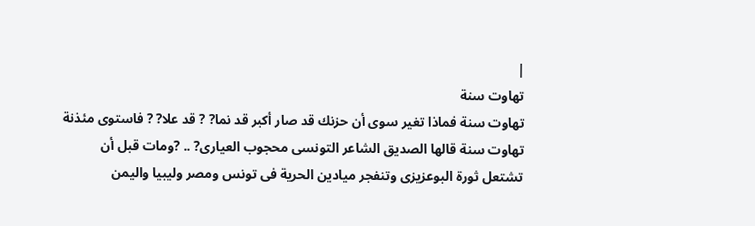|
تهاوت سنة
تهاوت سنة فماذا تغير سوى أن حزنك قد صار أكبر قد نما? ? قد علا? ? فاستوى مئذنة تهاوت سنة قالها الصديق الشاعر التونسى محجوب العيارى? .. ?ومات قبل أن تشتعل ثورة البوعزيزى وتنفجر ميادين الحرية فى تونس ومصر وليبيا واليمن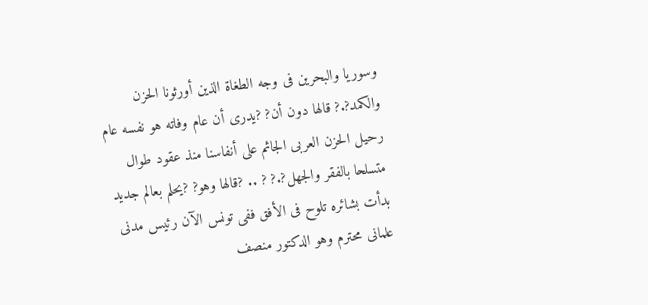وسوريا والبحرين فى وجه الطغاة الذين أورثونا الحزن والكمد?.? قالها دون أن? ?يدرى أن عام وفاته هو نفسه عام رحيل الحزن العربى الجاثم على أنفاسنا منذ عقود طوال متسلحا بالفقر والجهل?.? ? .. ?قالها وهو? ?يحلم بعالم جديد بدأت بشائره تلوح فى الأفق ففى تونس الآن رئيس مدنى علمانى محترم وهو الدكتور منصف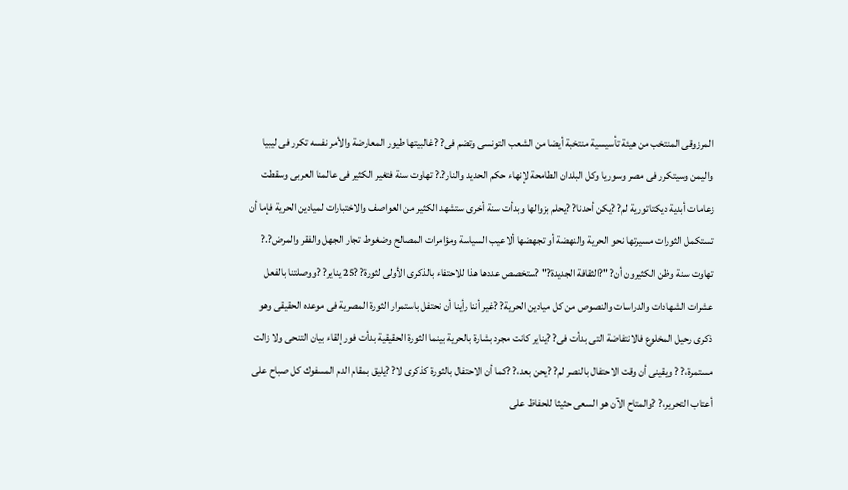المرزوقى المنتخب من هيئة تأسيسية منتخبة أيضا من الشعب التونسى وتضم فى? ?غالبيتها طيور المعارضة والأمر نفسه تكرر فى ليبيا واليمن وسيتكرر فى مصر وسوريا وكل البلدان الطامحة لإنهاء حكم الحديد والنار?.? تهاوت سنة فتغير الكثير فى عالمنا العربى وسقطت زعامات أبدية ديكتاتورية لم? ?يكن أحدنا? ?يحلم بزوالها وبدأت سنة أخرى ستشهد الكثير من العواصف والاختبارات لميادين الحرية فإما أن تستكمل الثورات مسيرتها نحو الحرية والنهضة أو تجهضها ألاعيب السياسة ومؤامرات المصالح وضغوط تجار الجهل والفقر والمرض?.? تهاوت سنة وظن الكثيرون أن? "?الثقافة الجديدة?" ?ستخصص عددها هذا للاحتفاء بالذكرى الأولى لثورة? ?25 يناير? ?ووصلتنا بالفعل عشرات الشهادات والدراسات والنصوص من كل ميادين الحرية? ?غير أننا رأينا أن نحتفل باستمرار الثورة المصرية فى موعده الحقيقى وهو ذكرى رحيل المخلوع فالانتفاضة التى بدأت فى? ?يناير كانت مجرد بشارة بالحرية بينما الثورة الحقيقية بدأت فور إلقاء بيان التنحى ولا زالت مستمرة،? ? ويقينى أن وقت الاحتفال بالنصر لم? ?يحن بعد،? ?كما أن الاحتفال بالثورة كذكرى لا? ?يليق بمقام الدم المسفوك كل صباح على أعتاب التحرير،? ?والمتاح الآن هو السعى حثيثا للحفاظ على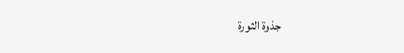جذوة الثورة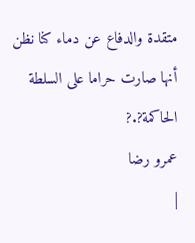متقدة والدفاع عن دماء كنا نظن أنها صارت حراما على السلطة الحاكمة?.?
عمرو رضا
|